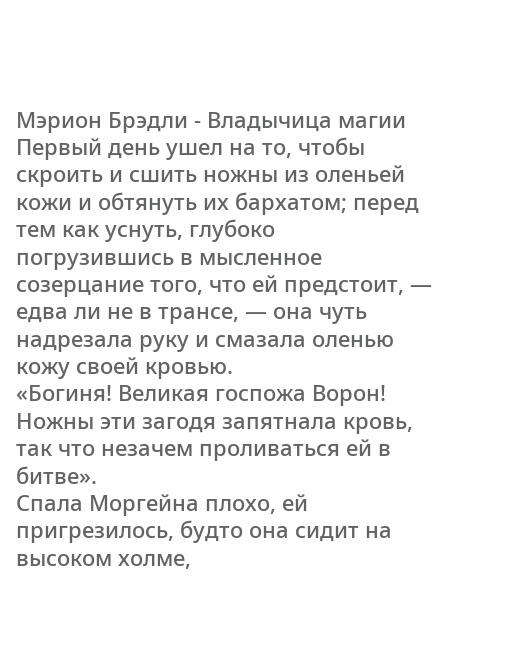Мэрион Брэдли - Владычица магии
Первый день ушел на то, чтобы скроить и сшить ножны из оленьей кожи и обтянуть их бархатом; перед тем как уснуть, глубоко погрузившись в мысленное созерцание того, что ей предстоит, — едва ли не в трансе, — она чуть надрезала руку и смазала оленью кожу своей кровью.
«Богиня! Великая госпожа Ворон! Ножны эти загодя запятнала кровь, так что незачем проливаться ей в битве».
Спала Моргейна плохо, ей пригрезилось, будто она сидит на высоком холме,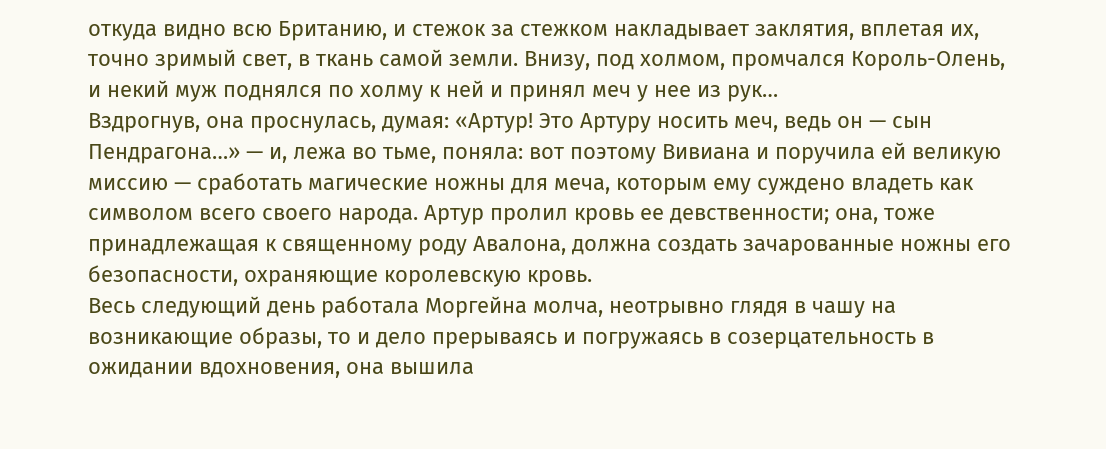откуда видно всю Британию, и стежок за стежком накладывает заклятия, вплетая их, точно зримый свет, в ткань самой земли. Внизу, под холмом, промчался Король-Олень, и некий муж поднялся по холму к ней и принял меч у нее из рук…
Вздрогнув, она проснулась, думая: «Артур! Это Артуру носить меч, ведь он — сын Пендрагона…» — и, лежа во тьме, поняла: вот поэтому Вивиана и поручила ей великую миссию — сработать магические ножны для меча, которым ему суждено владеть как символом всего своего народа. Артур пролил кровь ее девственности; она, тоже принадлежащая к священному роду Авалона, должна создать зачарованные ножны его безопасности, охраняющие королевскую кровь.
Весь следующий день работала Моргейна молча, неотрывно глядя в чашу на возникающие образы, то и дело прерываясь и погружаясь в созерцательность в ожидании вдохновения, она вышила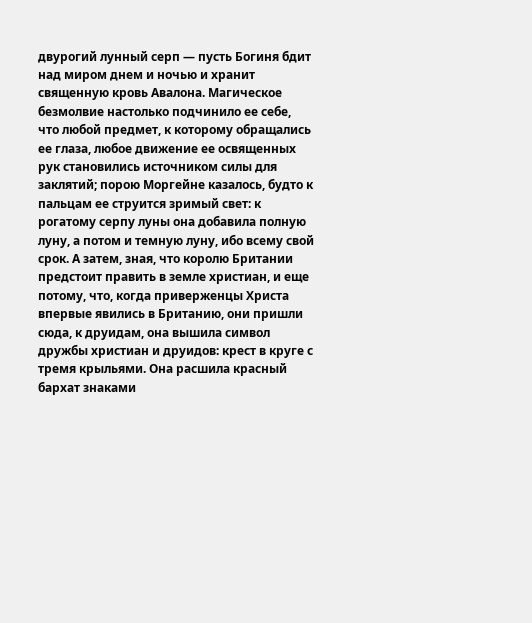двурогий лунный серп — пусть Богиня бдит над миром днем и ночью и хранит священную кровь Авалона. Магическое безмолвие настолько подчинило ее себе, что любой предмет, к которому обращались ее глаза, любое движение ее освященных рук становились источником силы для заклятий; порою Моргейне казалось, будто к пальцам ее струится зримый свет: к рогатому серпу луны она добавила полную луну, а потом и темную луну, ибо всему свой срок. А затем, зная, что королю Британии предстоит править в земле христиан, и еще потому, что, когда приверженцы Христа впервые явились в Британию, они пришли сюда, к друидам, она вышила символ дружбы христиан и друидов: крест в круге с тремя крыльями. Она расшила красный бархат знаками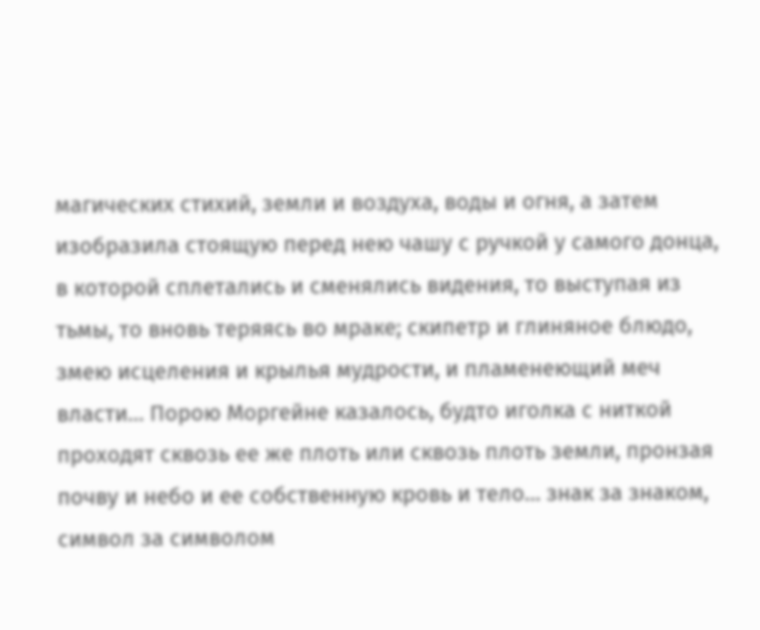магических стихий, земли и воздуха, воды и огня, а затем изобразила стоящую перед нею чашу с ручкой у самого донца, в которой сплетались и сменялись видения, то выступая из тьмы, то вновь теряясь во мраке; скипетр и глиняное блюдо, змею исцеления и крылья мудрости, и пламенеющий меч власти… Порою Моргейне казалось, будто иголка с ниткой проходят сквозь ее же плоть или сквозь плоть земли, пронзая почву и небо и ее собственную кровь и тело… знак за знаком, символ за символом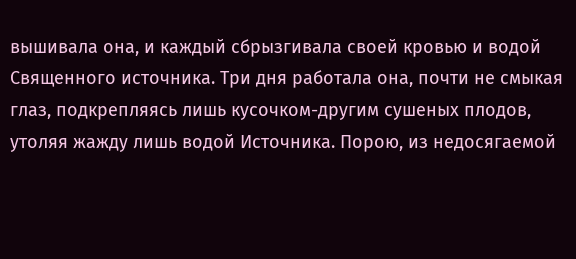вышивала она, и каждый сбрызгивала своей кровью и водой Священного источника. Три дня работала она, почти не смыкая глаз, подкрепляясь лишь кусочком-другим сушеных плодов, утоляя жажду лишь водой Источника. Порою, из недосягаемой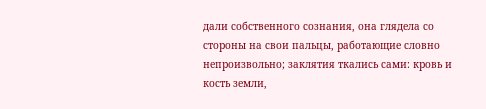дали собственного сознания, она глядела со стороны на свои пальцы, работающие словно непроизвольно; заклятия ткались сами: кровь и кость земли,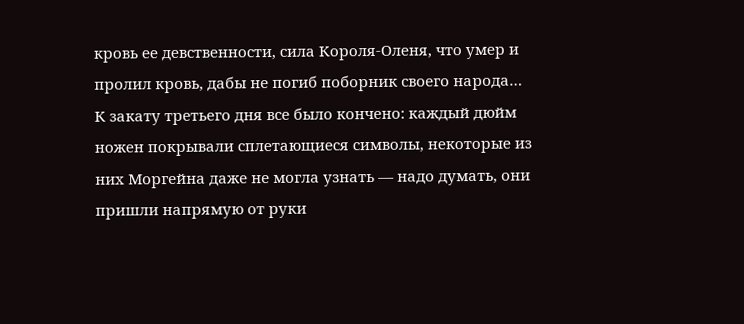кровь ее девственности, сила Короля-Оленя, что умер и пролил кровь, дабы не погиб поборник своего народа…
К закату третьего дня все было кончено: каждый дюйм ножен покрывали сплетающиеся символы, некоторые из них Моргейна даже не могла узнать — надо думать, они пришли напрямую от руки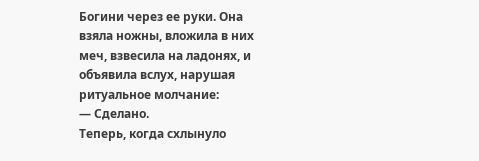Богини через ее руки. Она взяла ножны, вложила в них меч, взвесила на ладонях, и объявила вслух, нарушая ритуальное молчание:
— Сделано.
Теперь, когда схлынуло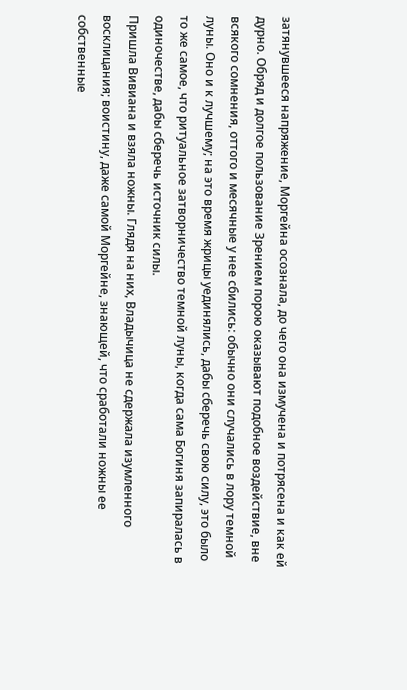затянувшееся напряжение, Моргейна осознала, до чего она измучена и потрясена и как ей дурно. Обряд и долгое пользование Зрением порою оказывают подобное воздействие, вне всякого сомнения, оттого и месячные у нее сбились: обычно они случались в лору темной луны. Оно и к лучшему; на это время жрицы уединялись, дабы сберечь свою силу, это было то же самое, что ритуальное затворничество темной луны, когда сама Богиня запиралась в одиночестве, дабы сберечь источник силы.
Пришла Вивиана и взяла ножны. Глядя на них, Владычица не сдержала изумленного восклицания; воистину, даже самой Моргейне, знающей, что сработали ножны ее собственные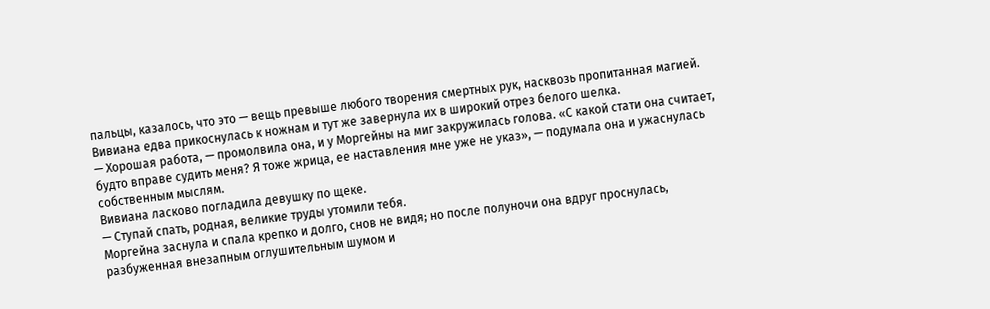пальцы, казалось, что это — вещь превыше любого творения смертных рук, насквозь пропитанная магией. Вивиана едва прикоснулась к ножнам и тут же завернула их в широкий отрез белого шелка.
— Хорошая работа, — промолвила она, и у Моргейны на миг закружилась голова. «С какой стати она считает, будто вправе судить меня? Я тоже жрица, ее наставления мне уже не указ», — подумала она и ужаснулась собственным мыслям.
Вивиана ласково погладила девушку по щеке.
— Ступай спать, родная, великие труды утомили тебя.
Моргейна заснула и спала крепко и долго, снов не видя; но после полуночи она вдруг проснулась, разбуженная внезапным оглушительным шумом и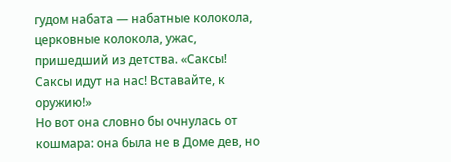гудом набата — набатные колокола, церковные колокола, ужас, пришедший из детства. «Саксы! Саксы идут на нас! Вставайте, к оружию!»
Но вот она словно бы очнулась от кошмара: она была не в Доме дев, но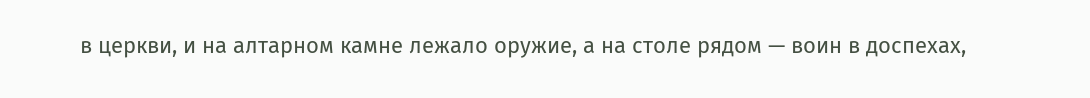в церкви, и на алтарном камне лежало оружие, а на столе рядом — воин в доспехах,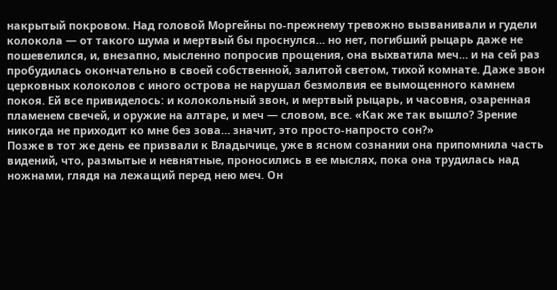накрытый покровом. Над головой Моргейны по-прежнему тревожно вызванивали и гудели колокола — от такого шума и мертвый бы проснулся… но нет, погибший рыцарь даже не пошевелился, и, внезапно, мысленно попросив прощения, она выхватила меч… и на сей раз пробудилась окончательно в своей собственной, залитой светом, тихой комнате. Даже звон церковных колоколов с иного острова не нарушал безмолвия ее вымощенного камнем покоя. Ей все привиделось: и колокольный звон, и мертвый рыцарь, и часовня, озаренная пламенем свечей, и оружие на алтаре, и меч — словом, все. «Как же так вышло? Зрение никогда не приходит ко мне без зова… значит, это просто-напросто сон?»
Позже в тот же день ее призвали к Владычице, уже в ясном сознании она припомнила часть видений, что, размытые и невнятные, проносились в ее мыслях, пока она трудилась над ножнами, глядя на лежащий перед нею меч. Он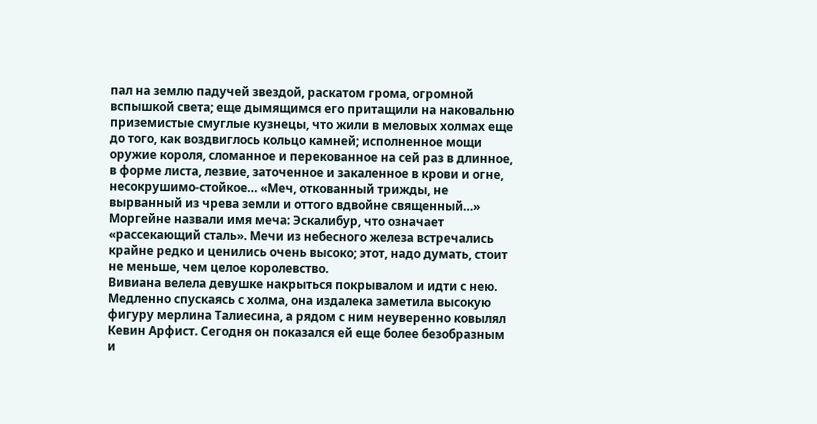пал на землю падучей звездой, раскатом грома, огромной вспышкой света; еще дымящимся его притащили на наковальню приземистые смуглые кузнецы, что жили в меловых холмах еще до того, как воздвиглось кольцо камней; исполненное мощи оружие короля, сломанное и перекованное на сей раз в длинное, в форме листа, лезвие, заточенное и закаленное в крови и огне, несокрушимо-стойкое… «Меч, откованный трижды, не вырванный из чрева земли и оттого вдвойне священный…»
Моргейне назвали имя меча: Эскалибур, что означает «рассекающий сталь». Мечи из небесного железа встречались крайне редко и ценились очень высоко; этот, надо думать, стоит не меньше, чем целое королевство.
Вивиана велела девушке накрыться покрывалом и идти с нею. Медленно спускаясь с холма, она издалека заметила высокую фигуру мерлина Талиесина, а рядом с ним неуверенно ковылял Кевин Арфист. Сегодня он показался ей еще более безобразным и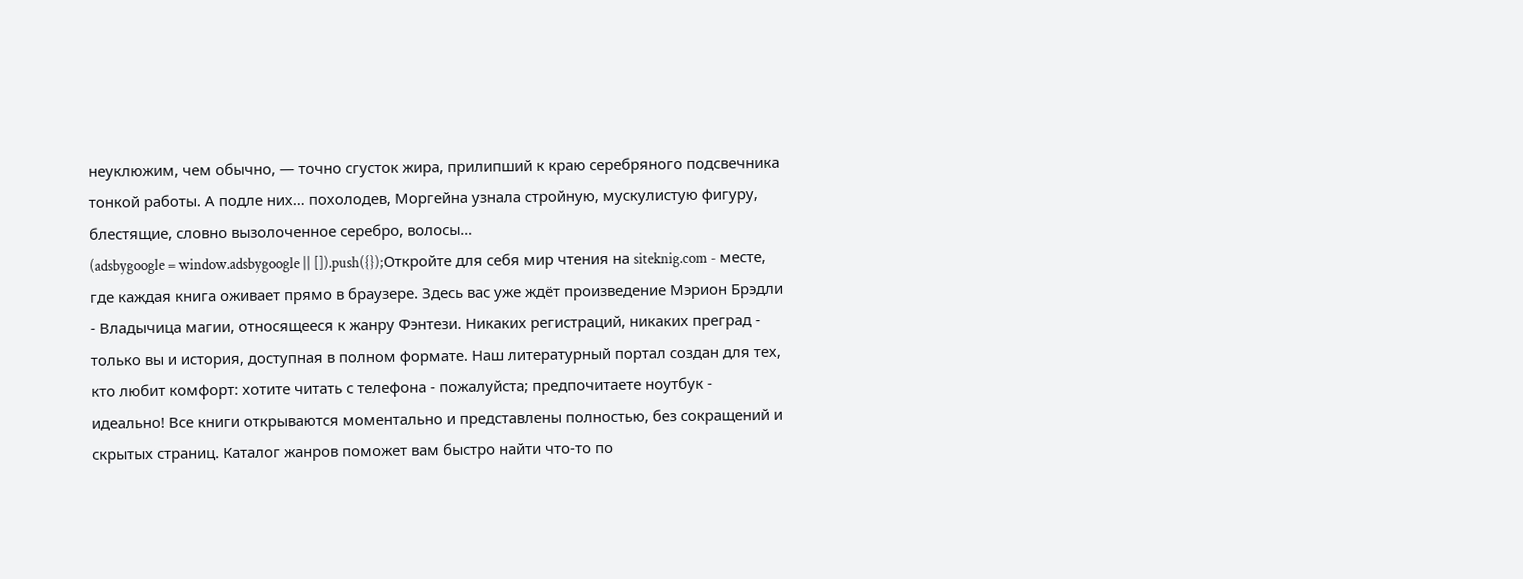неуклюжим, чем обычно, — точно сгусток жира, прилипший к краю серебряного подсвечника тонкой работы. А подле них… похолодев, Моргейна узнала стройную, мускулистую фигуру, блестящие, словно вызолоченное серебро, волосы…
(adsbygoogle = window.adsbygoogle || []).push({});Откройте для себя мир чтения на siteknig.com - месте, где каждая книга оживает прямо в браузере. Здесь вас уже ждёт произведение Мэрион Брэдли - Владычица магии, относящееся к жанру Фэнтези. Никаких регистраций, никаких преград - только вы и история, доступная в полном формате. Наш литературный портал создан для тех, кто любит комфорт: хотите читать с телефона - пожалуйста; предпочитаете ноутбук - идеально! Все книги открываются моментально и представлены полностью, без сокращений и скрытых страниц. Каталог жанров поможет вам быстро найти что-то по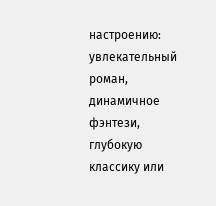настроению: увлекательный роман, динамичное фэнтези, глубокую классику или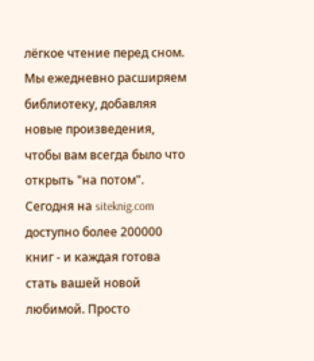лёгкое чтение перед сном. Мы ежедневно расширяем библиотеку, добавляя новые произведения, чтобы вам всегда было что открыть "на потом". Сегодня на siteknig.com доступно более 200000 книг - и каждая готова стать вашей новой любимой. Просто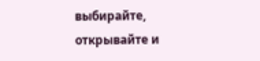выбирайте, открывайте и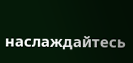наслаждайтесь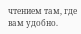чтением там, где вам удобно.